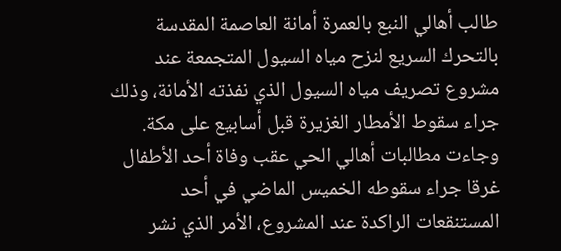طالب أهالي النبع بالعمرة أمانة العاصمة المقدسة بالتحرك السريع لنزح مياه السيول المتجمعة عند مشروع تصريف مياه السيول الذي نفذته الأمانة، وذلك جراء سقوط الأمطار الغزيرة قبل أسابيع على مكة.
وجاءت مطالبات أهالي الحي عقب وفاة أحد الأطفال غرقا جراء سقوطه الخميس الماضي في أحد المستنقعات الراكدة عند المشروع، الأمر الذي نشر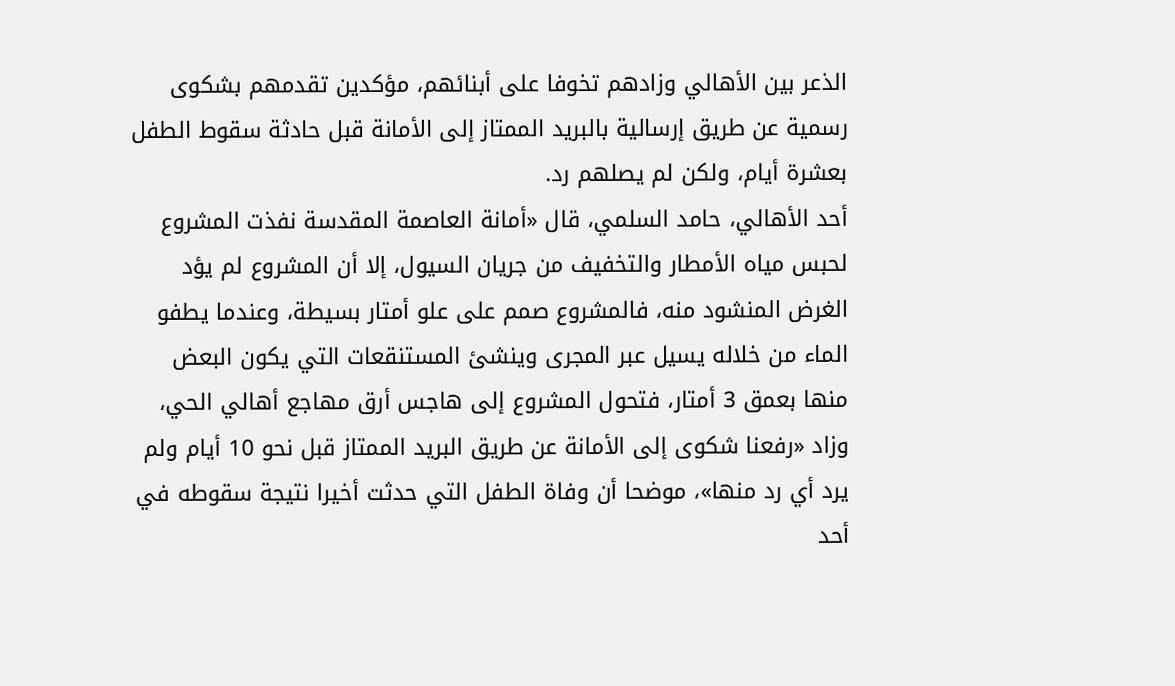الذعر بين الأهالي وزادهم تخوفا على أبنائهم، مؤكدين تقدمهم بشكوى رسمية عن طريق إرسالية بالبريد الممتاز إلى الأمانة قبل حادثة سقوط الطفل بعشرة أيام، ولكن لم يصلهم رد.
أحد الأهالي، حامد السلمي، قال «أمانة العاصمة المقدسة نفذت المشروع لحبس مياه الأمطار والتخفيف من جريان السيول، إلا أن المشروع لم يؤد الغرض المنشود منه، فالمشروع صمم على علو أمتار بسيطة، وعندما يطفو الماء من خلاله يسيل عبر المجرى وينشئ المستنقعات التي يكون البعض منها بعمق 3 أمتار، فتحول المشروع إلى هاجس أرق مهاجع أهالي الحي، وزاد «رفعنا شكوى إلى الأمانة عن طريق البريد الممتاز قبل نحو 10 أيام ولم يرد أي رد منها»، موضحا أن وفاة الطفل التي حدثت أخيرا نتيجة سقوطه في أحد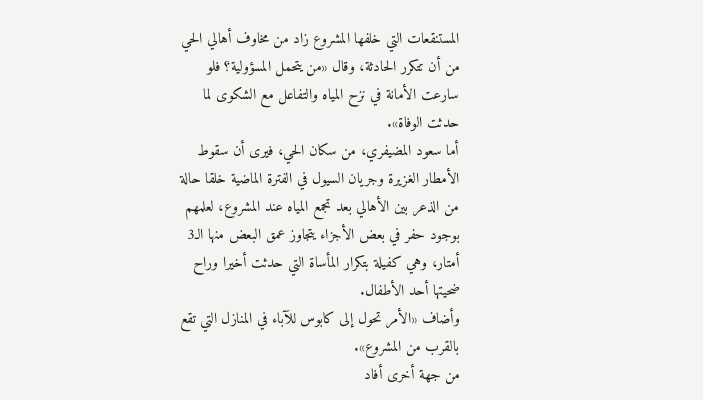المستنقعات التي خلفها المشروع زاد من مخاوف أهالي الحي من أن تتكرر الحادثة، وقال «من يتحمل المسؤولية؟ فلو سارعت الأمانة في نزح المياه والتفاعل مع الشكوى لما حدثت الوفاة».
أما سعود المضيفري، من سكان الحي، فيرى أن سقوط الأمطار الغزيرة وجريان السيول في الفترة الماضية خلقا حالة من الذعر بين الأهالي بعد تجمع المياه عند المشروع، لعلمهم بوجود حفر في بعض الأجزاء يتجاوز عمق البعض منها الـ3 أمتار، وهي كفيلة بتكرار المأساة التي حدثت أخيرا وراح ضحيتها أحد الأطفال.
وأضاف «الأمر تحول إلى كابوس للآباء في المنازل التي تقع بالقرب من المشروع».
من جهة أخرى أفاد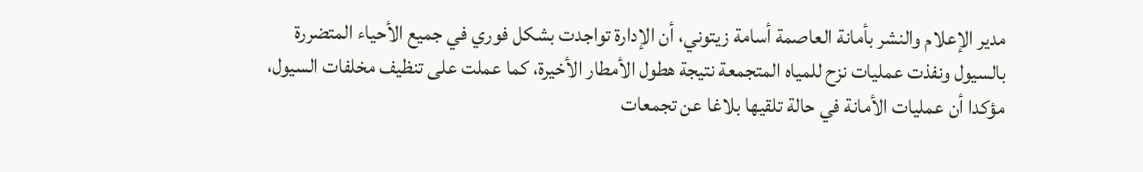مدير الإعلام والنشر بأمانة العاصمة أسامة زيتوني، أن الإدارة تواجدت بشكل فوري في جميع الأحياء المتضررة بالسيول ونفذت عمليات نزح للمياه المتجمعة نتيجة هطول الأمطار الأخيرة، كما عملت على تنظيف مخلفات السيول، مؤكدا أن عمليات الأمانة في حالة تلقيها بلاغا عن تجمعات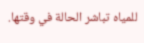للمياه تباشر الحالة في وقتها.